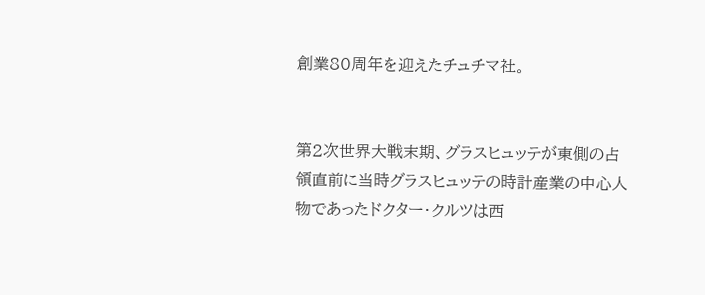創業80周年を迎えたチュチマ社。


第2次世界大戦末期、グラスヒュッテが東側の占領直前に当時グラスヒュッテの時計産業の中心人物であったドクター・クルツは西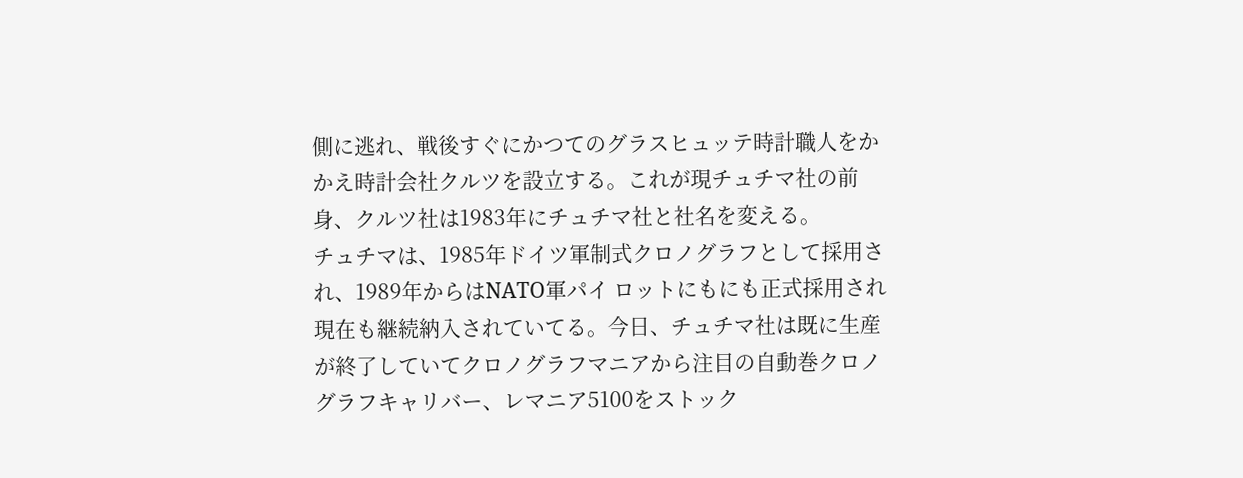側に逃れ、戦後すぐにかつてのグラスヒュッテ時計職人をかかえ時計会社クルツを設立する。これが現チュチマ社の前身、クルツ社は1983年にチュチマ社と社名を変える。
チュチマは、1985年ドイツ軍制式クロノグラフとして採用され、1989年からはNATO軍パイ ロットにもにも正式採用され現在も継続納入されていてる。今日、チュチマ社は既に生産が終了していてクロノグラフマニアから注目の自動巻クロノグラフキャリバー、レマニア5100をストック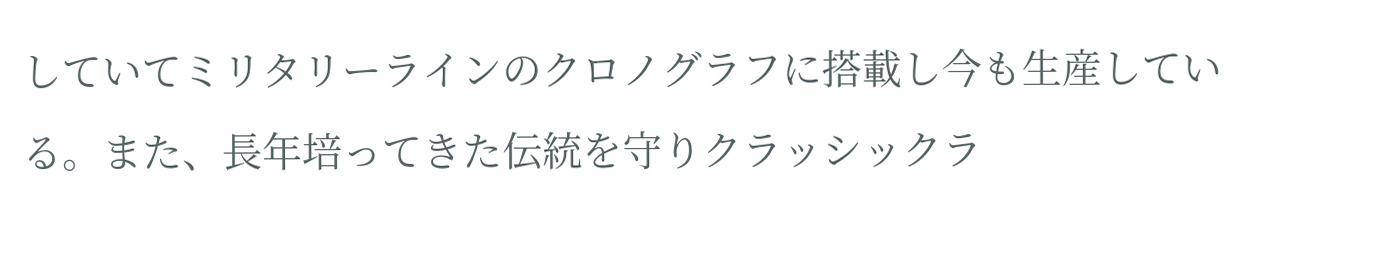していてミリタリーラインのクロノグラフに搭載し今も生産している。また、長年培ってきた伝統を守りクラッシックラ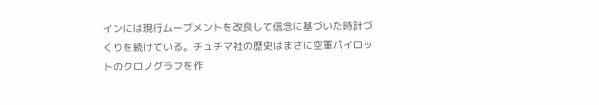インには現行ムーブメントを改良して信念に基づいた時計づくりを続けている。チュチマ社の歴史はまさに空軍パイロットのクロノグラフを作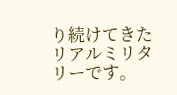り続けてきたリアルミリタリーです。